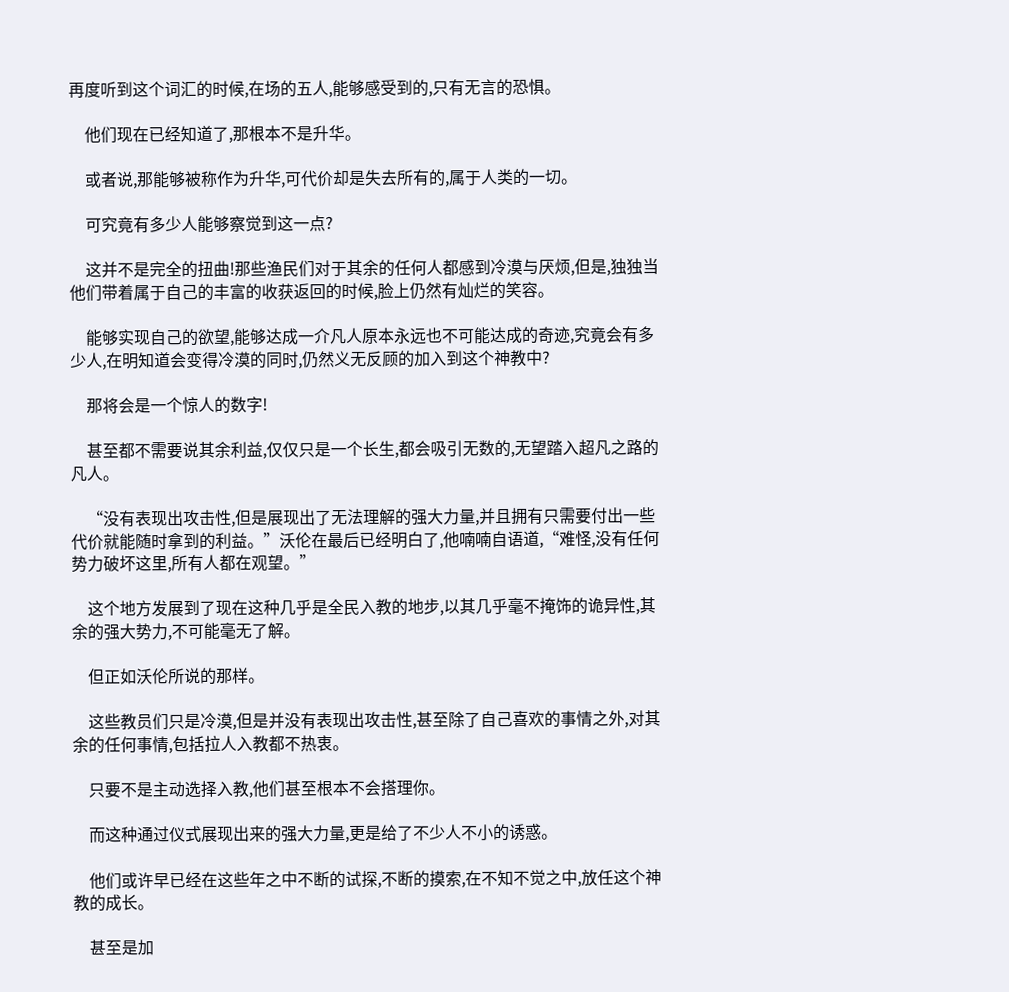再度听到这个词汇的时候,在场的五人,能够感受到的,只有无言的恐惧。

    他们现在已经知道了,那根本不是升华。

    或者说,那能够被称作为升华,可代价却是失去所有的,属于人类的一切。

    可究竟有多少人能够察觉到这一点?

    这并不是完全的扭曲!那些渔民们对于其余的任何人都感到冷漠与厌烦,但是,独独当他们带着属于自己的丰富的收获返回的时候,脸上仍然有灿烂的笑容。

    能够实现自己的欲望,能够达成一介凡人原本永远也不可能达成的奇迹,究竟会有多少人,在明知道会变得冷漠的同时,仍然义无反顾的加入到这个神教中?

    那将会是一个惊人的数字!

    甚至都不需要说其余利益,仅仅只是一个长生,都会吸引无数的,无望踏入超凡之路的凡人。

    “没有表现出攻击性,但是展现出了无法理解的强大力量,并且拥有只需要付出一些代价就能随时拿到的利益。”沃伦在最后已经明白了,他喃喃自语道,“难怪,没有任何势力破坏这里,所有人都在观望。”

    这个地方发展到了现在这种几乎是全民入教的地步,以其几乎毫不掩饰的诡异性,其余的强大势力,不可能毫无了解。

    但正如沃伦所说的那样。

    这些教员们只是冷漠,但是并没有表现出攻击性,甚至除了自己喜欢的事情之外,对其余的任何事情,包括拉人入教都不热衷。

    只要不是主动选择入教,他们甚至根本不会搭理你。

    而这种通过仪式展现出来的强大力量,更是给了不少人不小的诱惑。

    他们或许早已经在这些年之中不断的试探,不断的摸索,在不知不觉之中,放任这个神教的成长。

    甚至是加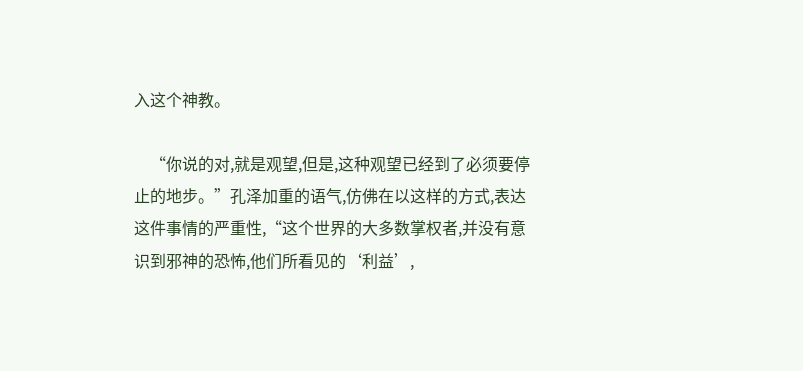入这个神教。

    “你说的对,就是观望,但是,这种观望已经到了必须要停止的地步。”孔泽加重的语气,仿佛在以这样的方式,表达这件事情的严重性,“这个世界的大多数掌权者,并没有意识到邪神的恐怖,他们所看见的‘利益’,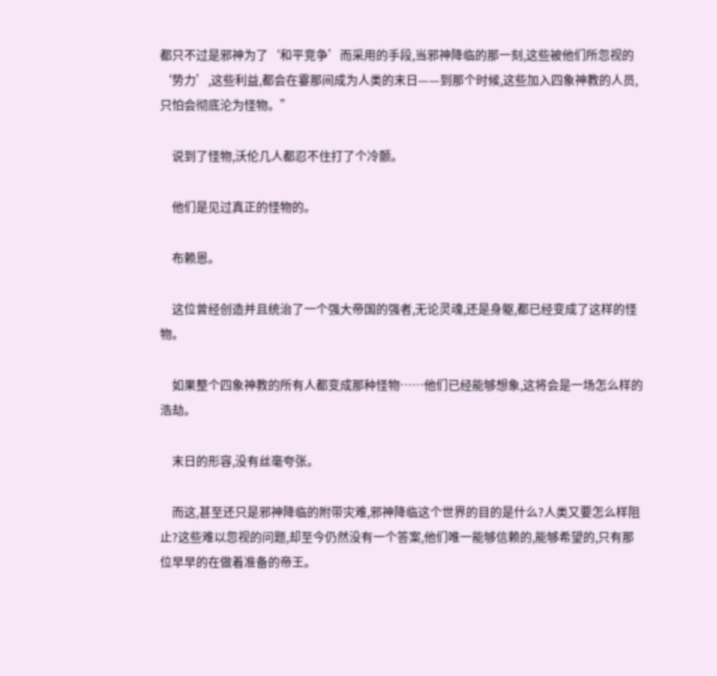都只不过是邪神为了‘和平竞争’而采用的手段,当邪神降临的那一刻,这些被他们所忽视的‘势力’,这些利益,都会在霎那间成为人类的末日——到那个时候,这些加入四象神教的人员,只怕会彻底沦为怪物。”

    说到了怪物,沃伦几人都忍不住打了个冷颤。

    他们是见过真正的怪物的。

    布赖恩。

    这位曾经创造并且统治了一个强大帝国的强者,无论灵魂,还是身躯,都已经变成了这样的怪物。

    如果整个四象神教的所有人都变成那种怪物……他们已经能够想象,这将会是一场怎么样的浩劫。

    末日的形容,没有丝毫夸张。

    而这,甚至还只是邪神降临的附带灾难,邪神降临这个世界的目的是什么?人类又要怎么样阻止?这些难以忽视的问题,却至今仍然没有一个答案,他们唯一能够信赖的,能够希望的,只有那位早早的在做着准备的帝王。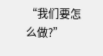“我们要怎么做?”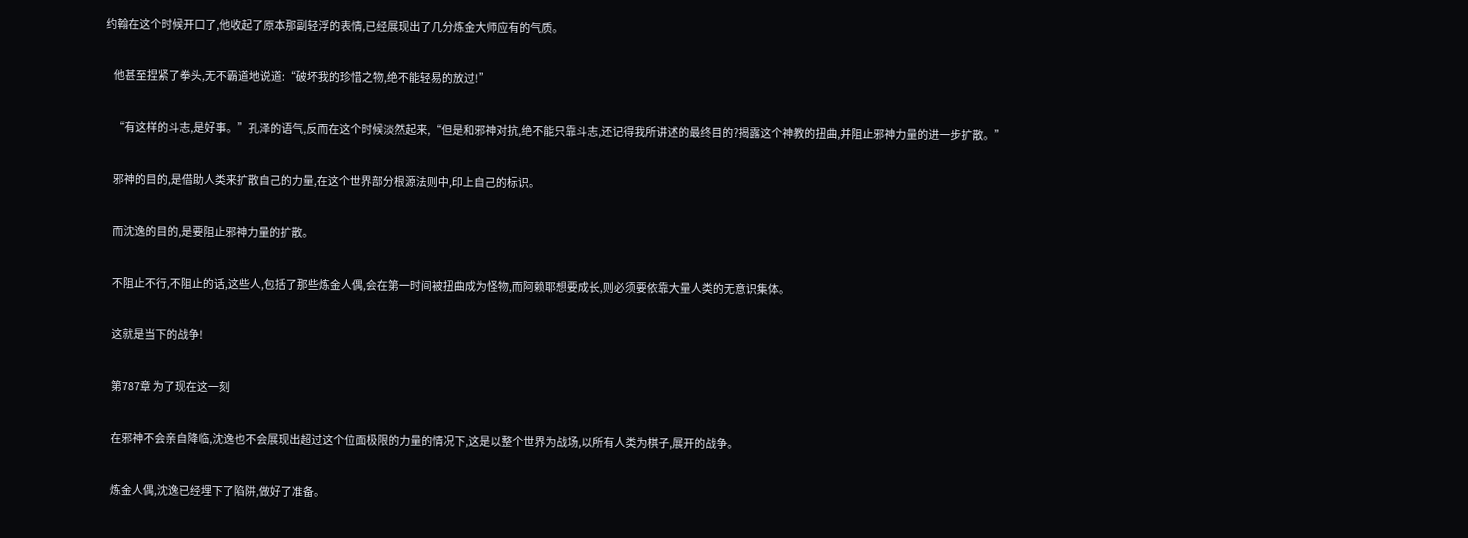约翰在这个时候开口了,他收起了原本那副轻浮的表情,已经展现出了几分炼金大师应有的气质。

    他甚至捏紧了拳头,无不霸道地说道:“破坏我的珍惜之物,绝不能轻易的放过!”

    “有这样的斗志,是好事。”孔泽的语气,反而在这个时候淡然起来,“但是和邪神对抗,绝不能只靠斗志,还记得我所讲述的最终目的?揭露这个神教的扭曲,并阻止邪神力量的进一步扩散。”

    邪神的目的,是借助人类来扩散自己的力量,在这个世界部分根源法则中,印上自己的标识。

    而沈逸的目的,是要阻止邪神力量的扩散。

    不阻止不行,不阻止的话,这些人,包括了那些炼金人偶,会在第一时间被扭曲成为怪物,而阿赖耶想要成长,则必须要依靠大量人类的无意识集体。

    这就是当下的战争!

    第787章 为了现在这一刻

    在邪神不会亲自降临,沈逸也不会展现出超过这个位面极限的力量的情况下,这是以整个世界为战场,以所有人类为棋子,展开的战争。

    炼金人偶,沈逸已经埋下了陷阱,做好了准备。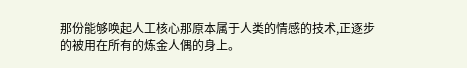那份能够唤起人工核心那原本属于人类的情感的技术,正逐步的被用在所有的炼金人偶的身上。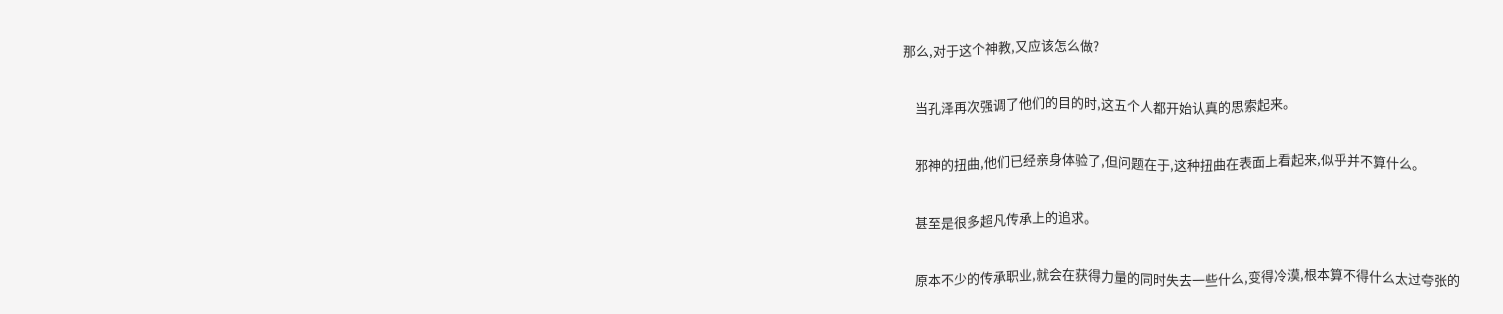那么,对于这个神教,又应该怎么做?

    当孔泽再次强调了他们的目的时,这五个人都开始认真的思索起来。

    邪神的扭曲,他们已经亲身体验了,但问题在于,这种扭曲在表面上看起来,似乎并不算什么。

    甚至是很多超凡传承上的追求。

    原本不少的传承职业,就会在获得力量的同时失去一些什么,变得冷漠,根本算不得什么太过夸张的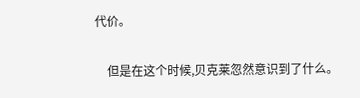代价。

    但是在这个时候,贝克莱忽然意识到了什么。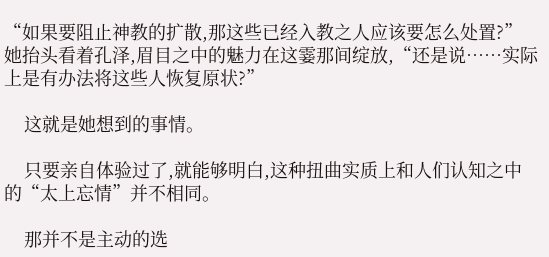“如果要阻止神教的扩散,那这些已经入教之人应该要怎么处置?”她抬头看着孔泽,眉目之中的魅力在这霎那间绽放,“还是说……实际上是有办法将这些人恢复原状?”

    这就是她想到的事情。

    只要亲自体验过了,就能够明白,这种扭曲实质上和人们认知之中的“太上忘情”并不相同。

    那并不是主动的选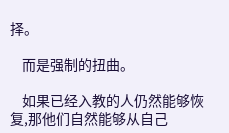择。

    而是强制的扭曲。

    如果已经入教的人仍然能够恢复,那他们自然能够从自己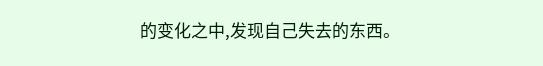的变化之中,发现自己失去的东西。